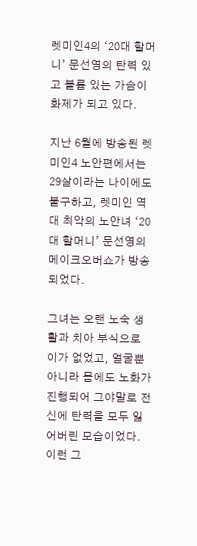렛미인4의 ‘20대 할머니’ 문선영의 탄력 있고 볼륨 있는 가슴이 화제가 되고 있다.

지난 6월에 방송된 렛미인4 노안편에서는 29살이라는 나이에도 불구하고, 렛미인 역대 최악의 노안녀 ‘20대 할머니’ 문선영의 메이크오버쇼가 방송되었다.

그녀는 오랜 노숙 생활과 치아 부식으로 이가 없었고, 얼굴뿐 아니라 몸에도 노화가 진행되어 그야말로 전신에 탄력을 모두 잃어버린 모습이었다. 이런 그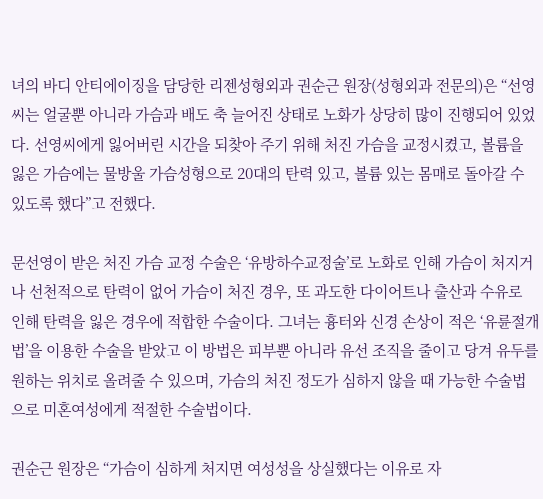녀의 바디 안티에이징을 담당한 리젠성형외과 권순근 원장(성형외과 전문의)은 “선영씨는 얼굴뿐 아니라 가슴과 배도 축 늘어진 상태로 노화가 상당히 많이 진행되어 있었다. 선영씨에게 잃어버린 시간을 되찾아 주기 위해 처진 가슴을 교정시켰고, 볼륨을 잃은 가슴에는 물방울 가슴성형으로 20대의 탄력 있고, 볼륨 있는 몸매로 돌아갈 수 있도록 했다”고 전했다.

문선영이 받은 처진 가슴 교정 수술은 ‘유방하수교정술’로 노화로 인해 가슴이 처지거나 선천적으로 탄력이 없어 가슴이 처진 경우, 또 과도한 다이어트나 출산과 수유로 인해 탄력을 잃은 경우에 적합한 수술이다. 그녀는 흉터와 신경 손상이 적은 ‘유륜절개법’을 이용한 수술을 받았고 이 방법은 피부뿐 아니라 유선 조직을 줄이고 당겨 유두를 원하는 위치로 올려줄 수 있으며, 가슴의 처진 정도가 심하지 않을 때 가능한 수술법으로 미혼여성에게 적절한 수술법이다.

권순근 원장은 “가슴이 심하게 처지면 여성성을 상실했다는 이유로 자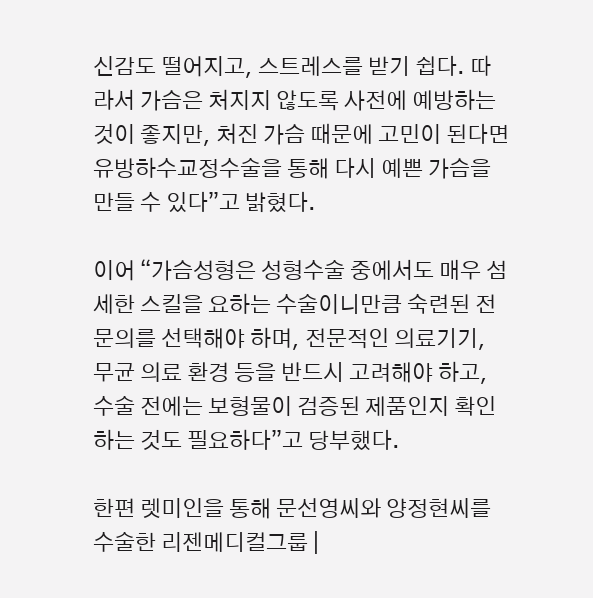신감도 떨어지고, 스트레스를 받기 쉽다. 따라서 가슴은 처지지 않도록 사전에 예방하는 것이 좋지만, 처진 가슴 때문에 고민이 된다면 유방하수교정수술을 통해 다시 예쁜 가슴을 만들 수 있다”고 밝혔다.

이어 “가슴성형은 성형수술 중에서도 매우 섬세한 스킬을 요하는 수술이니만큼 숙련된 전문의를 선택해야 하며, 전문적인 의료기기, 무균 의료 환경 등을 반드시 고려해야 하고, 수술 전에는 보형물이 검증된 제품인지 확인하는 것도 필요하다”고 당부했다.

한편 렛미인을 통해 문선영씨와 양정현씨를 수술한 리젠메디컬그룹 |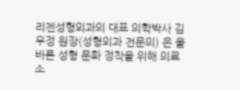리젠성형외과의 대표 의학박사 김우정 원장(성형외과 전문의) 은 올바른 성형 문화 정착을 위해 의료소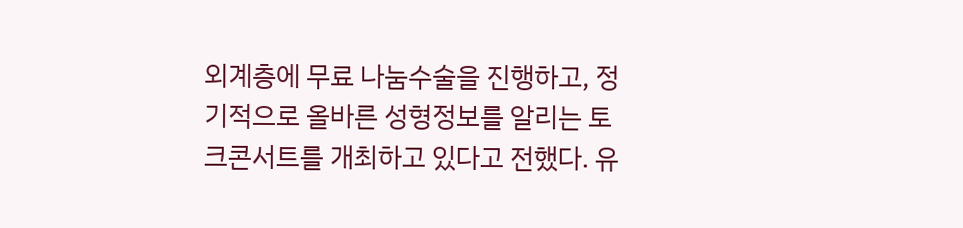외계층에 무료 나눔수술을 진행하고, 정기적으로 올바른 성형정보를 알리는 토크콘서트를 개최하고 있다고 전했다. 유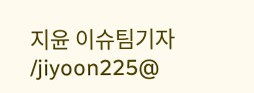지윤 이슈팀기자 /jiyoon225@